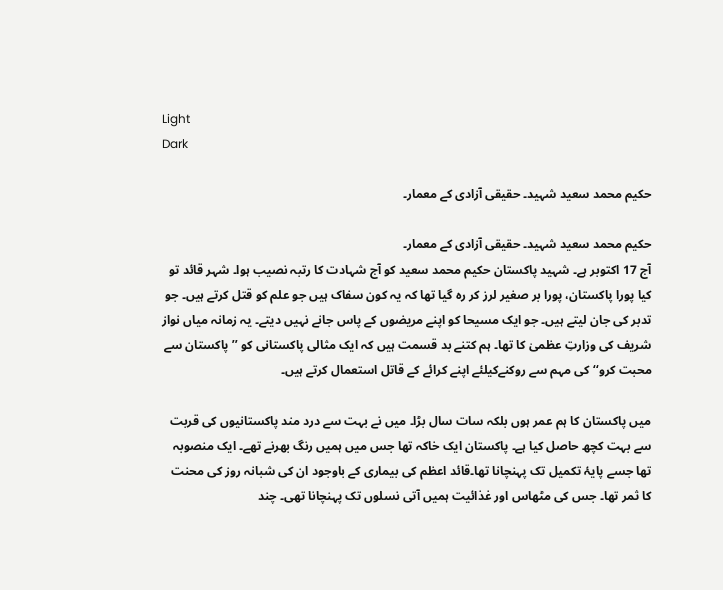Light
Dark

حکیم محمد سعید شہید۔ حقیقی آزادی کے معمار۔

حکیم محمد سعید شہید۔ حقیقی آزادی کے معمار۔
آج 17 اکتوبر ہے۔ شہید پاکستان حکیم محمد سعید کو آج شہادت کا رتبہ نصیب ہوا۔ شہر قائد تو کیا پورا پاکستان، پورا بر صغیر لرز کر رہ گیا تھا کہ یہ کون سفاک ہیں جو علم کو قتل کرتے ہیں۔ جو تدبر کی جان لیتے ہیں۔ جو ایک مسیحا کو اپنے مریضوں کے پاس جانے نہیں دیتے۔ یہ زمانہ میاں نواز شریف کی وزارتِ عظمیٰ کا تھا۔ ہم کتنے بد قسمت ہیں کہ ایک مثالی پاکستانی کو ’’ پاکستان سے محبت کرو‘‘ کی مہم سے روکنےکیلئے اپنے کرائے کے قاتل استعمال کرتے ہیں۔

میں پاکستان کا ہم عمر ہوں بلکہ سات سال بڑا۔ میں نے بہت سے درد مند پاکستانیوں کی قربت سے بہت کچھ حاصل کیا ہے۔ پاکستان ایک خاکہ تھا جس میں ہمیں رنگ بھرنے تھے۔ ایک منصوبہ تھا جسے پایۂ تکمیل تک پہنچانا تھا۔قائد اعظم کی بیماری کے باوجود ان کی شبانہ روز کی محنت کا ثمر تھا۔ جس کی مٹھاس اور غذائیت ہمیں آتی نسلوں تک پہنچانا تھی۔ چند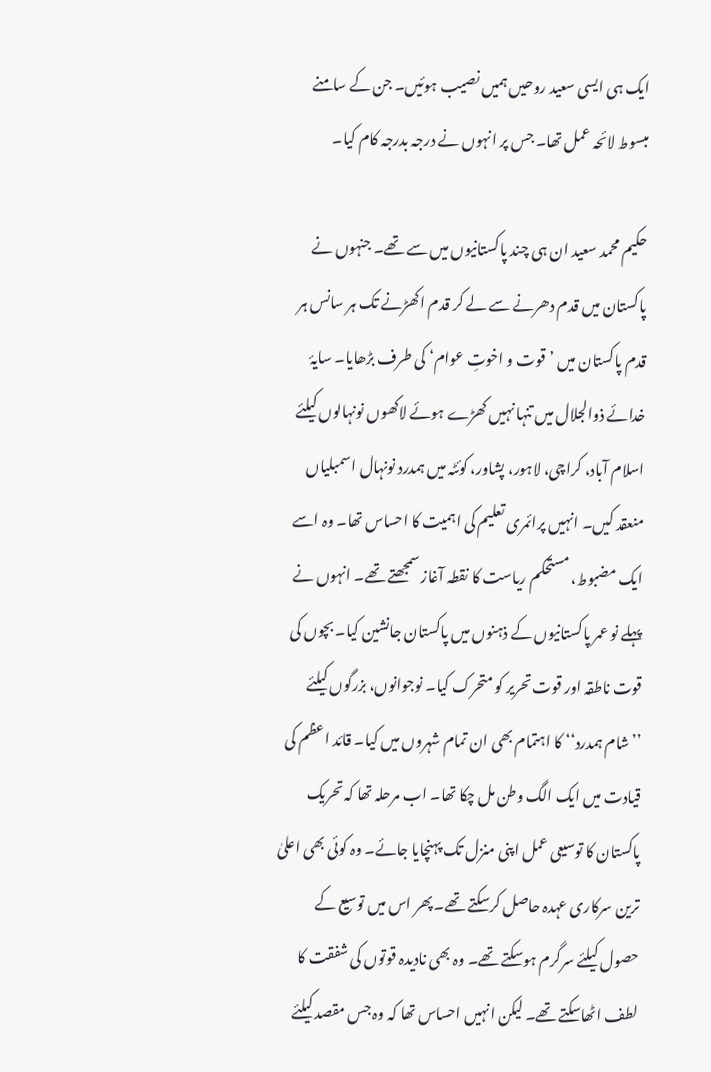ایک ہی ایسی سعید روحیں ہمیں نصیب ہوئیں۔ جن کے سامنے مبسوط لائحہ عمل تھا۔ جس پر انہوں نے درجہ بدرجہ کام کیا۔

حکیم محمد سعید ان ہی چند پاکستانیوں میں سے تھے۔ جنہوں نے پاکستان میں قدم دھرنے سے لے کر قدم اکھڑنے تک ہر سانس ہر قدم پاکستان میں ’قوت و اخوتِ عوام‘ کی طرف بڑھایا۔ سایۂ خدائے ذوالجلال میں تنہا نہیں کھڑے ہوئے لاکھوں نونہالوں کیلئے اسلام آباد، کراچی، لاہور، پشاور، کوئٹہ میں ہمدرد نونہال اسمبلیاں منعقد کیں۔ انہیں پرائمری تعلیم کی اہمیت کا احساس تھا۔ وہ اسے ایک مضبوط، مستحکم ریاست کا نقطہ آغاز سمجھتے تھے۔ انہوں نے پہلے نو عمر پاکستانیوں کے ذہنوں میں پاکستان جانشین کیا۔ بچوں کی قوت ناطقہ اور قوت تحریر کو متحرک کیا۔ نوجوانوں، بزرگوں کیلئے ’’شام ہمدرد‘‘ کا اہتمام بھی ان تمام شہروں میں کیا۔ قائد اعظم کی قیادت میں ایک الگ وطن مل چکا تھا۔ اب مرحلہ تھا کہ تحریک پاکستان کا توسیعی عمل اپنی منزل تک پہنچایا جائے۔ وہ کوئی بھی اعلیٰ ترین سرکاری عہدہ حاصل کرسکتے تھے۔ پھر اس میں توسیع کے حصول کیلئے سرگرم ہوسکتے تھے۔ وہ بھی نادیدہ قوتوں کی شفقت کا لطف اٹھاسکتے تھے۔ لیکن انہیں احساس تھا کہ وہ جس مقصد کیلئے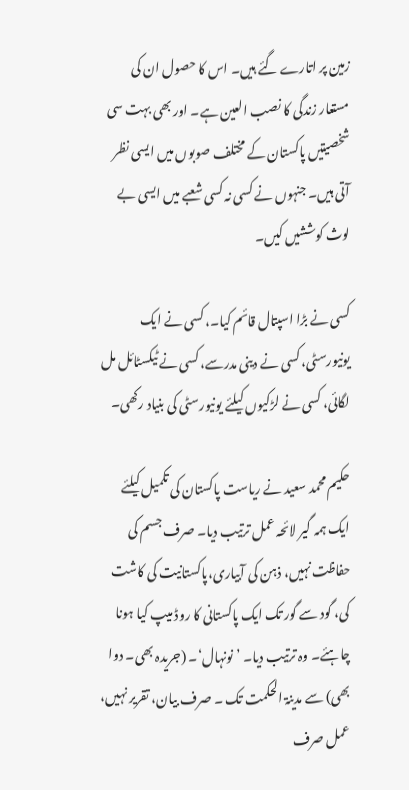زمین پر اتارے گئے ہیں۔ اس کا حصول ان کی مستعار زندگی کا نصب العین ہے۔ اور بھی بہت سی شخصیتیں پاکستان کے مختلف صوبوں میں ایسی نظر آتی ہیں۔ جنہوں نے کسی نہ کسی شعبے میں ایسی بے لوث کوششیں کیں۔

کسی نے بڑا اسپتال قائم کیا۔، کسی نے ایک یونیورسٹی، کسی نے دینی مدرسے، کسی نے ٹیکسٹائل مل لگائی، کسی نے لڑکیوں کیلئے یونیورسٹی کی بنیاد رکھی۔

حکیم محمد سعید نے ریاست پاکستان کی تکمیل کیلئے ایک ہمہ گیر لائحہ عمل ترتیب دیا۔ صرف جسم کی حفاظت نہیں، ذہن کی آبیاری،پاکستانیت کی کاشت کی، گود سے گور تک ایک پاکستانی کا روڈ میپ کیا ہونا چاہئے۔ وہ ترتیب دیا۔ ’نونہال‘۔ (جریدہ بھی۔ دوا بھی) سے مدینۃ الحکمت تک ۔ صرف بیان، تقریر نہیں، عمل صرف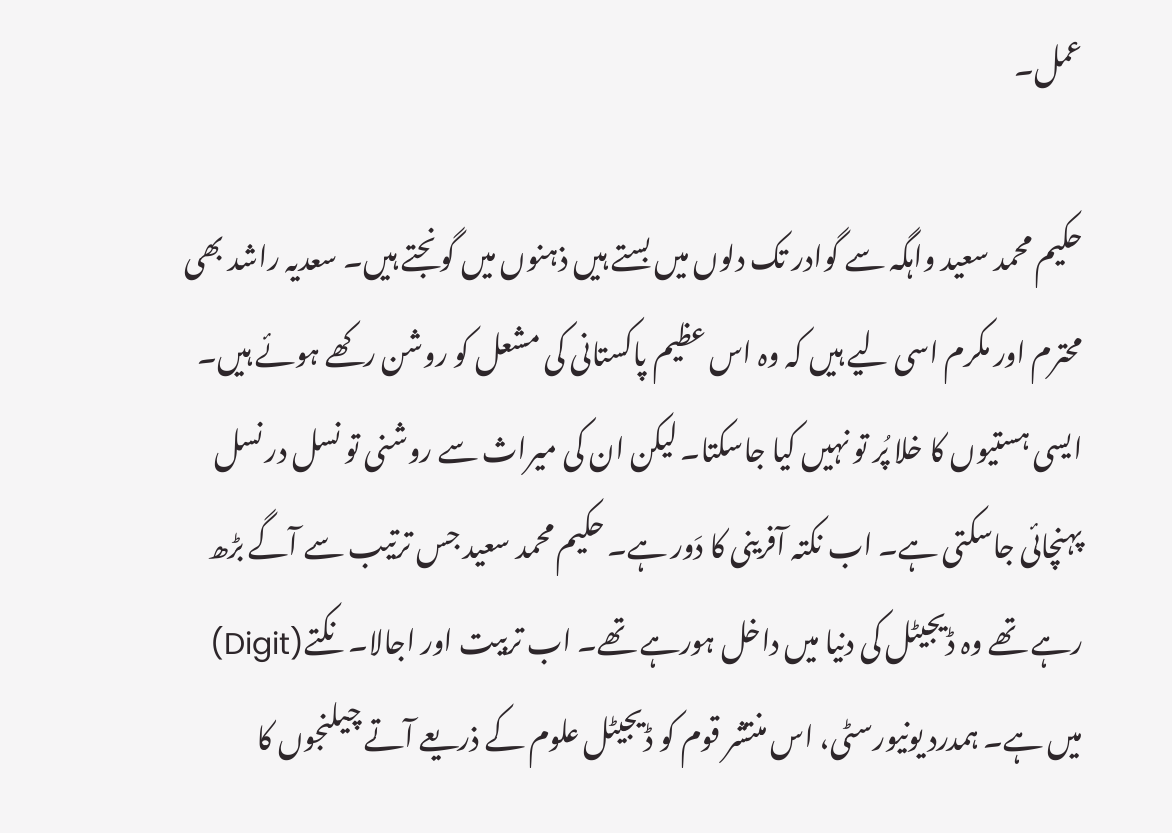عمل۔

حکیم محمد سعید واہگہ سے گوادر تک دلوں میں بستے ہیں ذہنوں میں گونجتے ہیں۔ سعدیہ راشد بھی محترم اور مکرم اسی لیے ہیں کہ وہ اس عظیم پاکستانی کی مشعل کو روشن رکھے ہوئے ہیں۔ ایسی ہستیوں کا خلا پُر تو نہیں کیا جاسکتا۔ لیکن ان کی میراث سے روشنی تو نسل در نسل پہنچائی جاسکتی ہے۔ اب نکتہ آفرینی کا دَور ہے۔ حکیم محمد سعید جس ترتیب سے آگے بڑھ رہے تھے وہ ڈیجیٹل کی دنیا میں داخل ہورہے تھے۔ اب تربیت اور اجالا۔ نکتے(Digit) میں ہے۔ ہمدرد یونیورسٹی، اس منتشر قوم کو ڈیجیٹل علوم کے ذریعے آتے چیلنجوں کا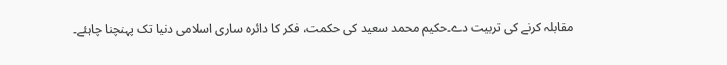مقابلہ کرنے کی تربیت دے۔حکیم محمد سعید کی حکمت، فکر کا دائرہ ساری اسلامی دنیا تک پہنچنا چاہئے۔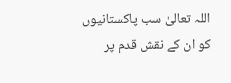اللہ تعالیٰ سب پاکستانیوں کو ان کے نقش قدم پر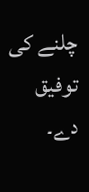چلنے کی توفیق دے۔